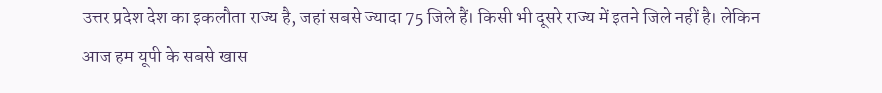उत्तर प्रदेश देश का इकलौता राज्य है, जहां सबसे ज्यादा 75 जिले हैं। किसी भी दूसरे राज्य में इतने जिले नहीं है। लेकिन आज हम यूपी के सबसे खास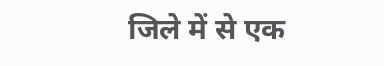जिले में से एक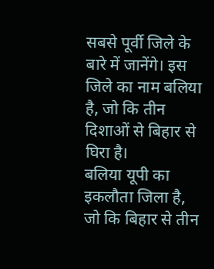सबसे पूर्वी जिले के बारे में जानेंगे। इस जिले का नाम बलिया है, जो कि तीन दिशाओं से बिहार से घिरा है।
बलिया यूपी का इकलौता जिला है, जो कि बिहार से तीन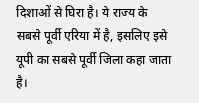दिशाओं से घिरा है। ये राज्य के सबसे पूर्वी एरिया में है, इसलिए इसे यूपी का सबसे पूर्वी जिला कहा जाता है।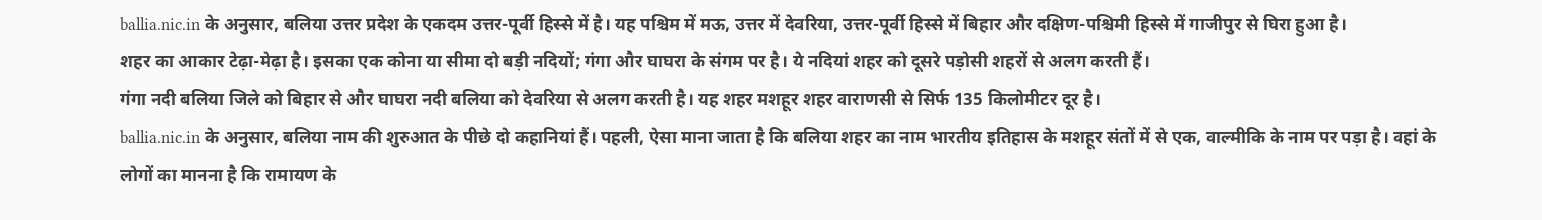ballia.nic.in के अनुसार, बलिया उत्तर प्रदेश के एकदम उत्तर-पूर्वी हिस्से में है। यह पश्चिम में मऊ, उत्तर में देवरिया, उत्तर-पूर्वी हिस्से में बिहार और दक्षिण-पश्चिमी हिस्से में गाजीपुर से घिरा हुआ है।
शहर का आकार टेढ़ा-मेढ़ा है। इसका एक कोना या सीमा दो बड़ी नदियों; गंगा और घाघरा के संगम पर है। ये नदियां शहर को दूसरे पड़ोसी शहरों से अलग करती हैं।
गंगा नदी बलिया जिले को बिहार से और घाघरा नदी बलिया को देवरिया से अलग करती है। यह शहर मशहूर शहर वाराणसी से सिर्फ 135 किलोमीटर दूर है।
ballia.nic.in के अनुसार, बलिया नाम की शुरुआत के पीछे दो कहानियां हैं। पहली, ऐसा माना जाता है कि बलिया शहर का नाम भारतीय इतिहास के मशहूर संतों में से एक, वाल्मीकि के नाम पर पड़ा है। वहां के लोगों का मानना है कि रामायण के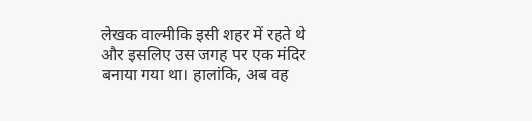लेखक वाल्मीकि इसी शहर में रहते थे और इसलिए उस जगह पर एक मंदिर बनाया गया था। हालांकि, अब वह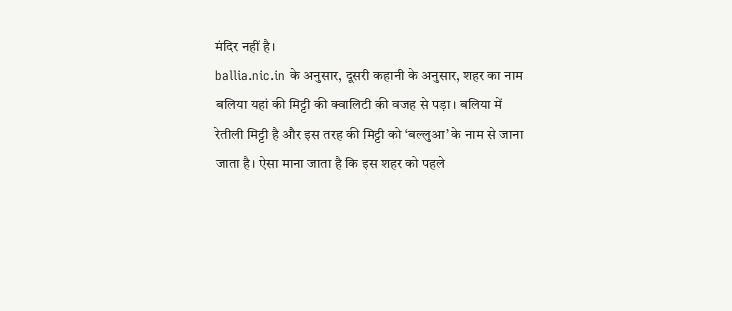मंदिर नहीं है।
ballia.nic.in के अनुसार, दूसरी कहानी के अनुसार, शहर का नाम बलिया यहां की मिट्टी की क्वालिटी की वजह से पड़ा। बलिया में रेतीली मिट्टी है और इस तरह की मिट्टी को ‘बल्लुआ’ के नाम से जाना जाता है। ऐसा माना जाता है कि इस शहर को पहले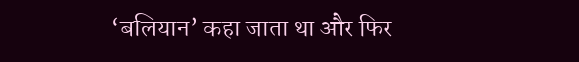‘बलियान’ कहा जाता था और फिर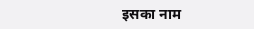इसका नाम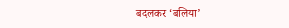बदलकर ‘बलिया’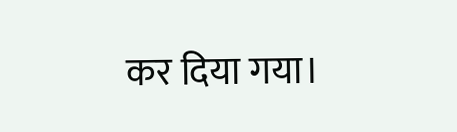कर दिया गया।